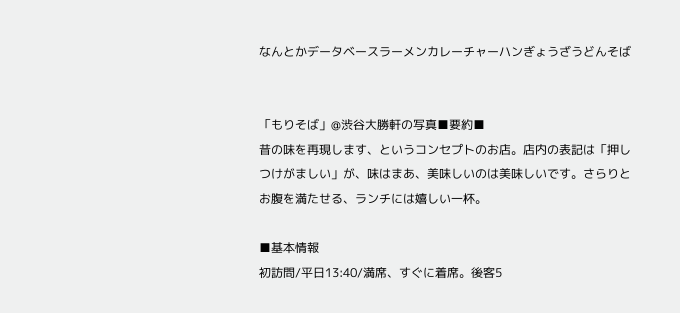なんとかデータベースラーメンカレーチャーハンぎょうざうどんそば


「もりそば」@渋谷大勝軒の写真■要約■
昔の味を再現します、というコンセプトのお店。店内の表記は「押しつけがましい」が、味はまあ、美味しいのは美味しいです。さらりとお腹を満たせる、ランチには嬉しい一杯。

■基本情報
初訪問/平日13:40/満席、すぐに着席。後客5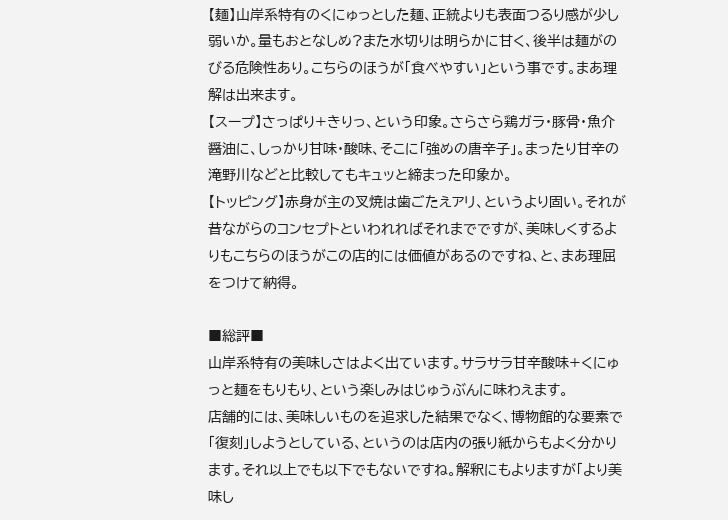【麺】山岸系特有のくにゅっとした麺、正統よりも表面つるり感が少し弱いか。量もおとなしめ?また水切りは明らかに甘く、後半は麺がのびる危険性あり。こちらのほうが「食べやすい」という事です。まあ理解は出来ます。
【スープ】さっぱり+きりっ、という印象。さらさら鶏ガラ・豚骨・魚介醤油に、しっかり甘味・酸味、そこに「強めの唐辛子」。まったり甘辛の滝野川などと比較してもキュッと締まった印象か。
【トッピング】赤身が主の叉焼は歯ごたえアリ、というより固い。それが昔ながらのコンセプトといわれればそれまでですが、美味しくするよりもこちらのほうがこの店的には価値があるのですね、と、まあ理屈をつけて納得。

■総評■
山岸系特有の美味しさはよく出ています。サラサラ甘辛酸味+くにゅっと麺をもりもり、という楽しみはじゅうぶんに味わえます。
店舗的には、美味しいものを追求した結果でなく、博物館的な要素で「復刻」しようとしている、というのは店内の張り紙からもよく分かります。それ以上でも以下でもないですね。解釈にもよりますが「より美味し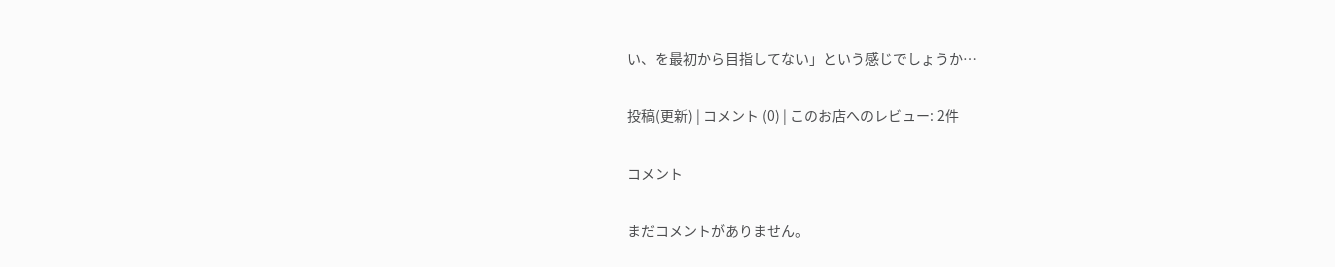い、を最初から目指してない」という感じでしょうか…

投稿(更新) | コメント (0) | このお店へのレビュー: 2件

コメント

まだコメントがありません。